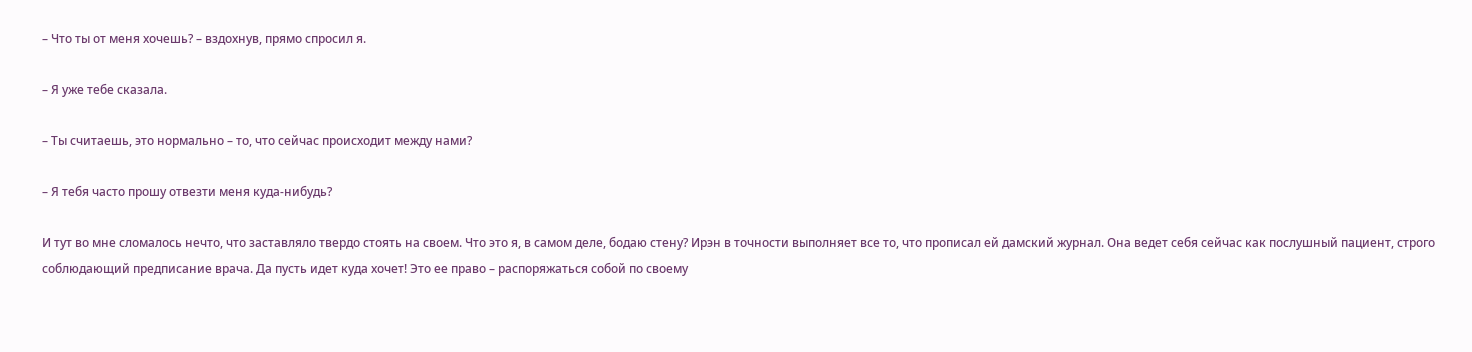– Что ты от меня хочешь? – вздохнув, прямо спросил я.

– Я уже тебе сказала.

– Ты считаешь, это нормально – то, что сейчас происходит между нами?

– Я тебя часто прошу отвезти меня куда-нибудь?

И тут во мне сломалось нечто, что заставляло твердо стоять на своем. Что это я, в самом деле, бодаю стену? Ирэн в точности выполняет все то, что прописал ей дамский журнал. Она ведет себя сейчас как послушный пациент, строго соблюдающий предписание врача. Да пусть идет куда хочет! Это ее право – распоряжаться собой по своему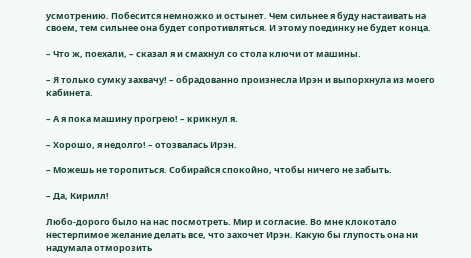усмотрению. Побесится немножко и остынет. Чем сильнее я буду настаивать на своем, тем сильнее она будет сопротивляться. И этому поединку не будет конца.

– Что ж, поехали, – сказал я и смахнул со стола ключи от машины.

– Я только сумку захвачу! – обрадованно произнесла Ирэн и выпорхнула из моего кабинета.

– А я пока машину прогрею! – крикнул я.

– Хорошо, я недолго! – отозвалась Ирэн.

– Можешь не торопиться. Собирайся спокойно, чтобы ничего не забыть.

– Да, Кирилл!

Любо-дорого было на нас посмотреть. Мир и согласие. Во мне клокотало нестерпимое желание делать все, что захочет Ирэн. Какую бы глупость она ни надумала отморозить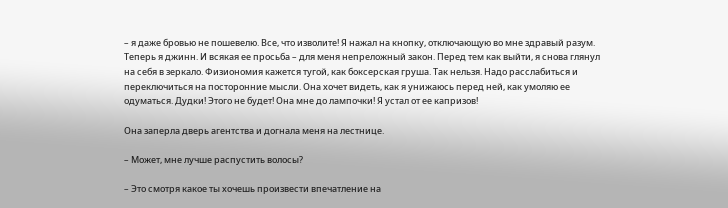– я даже бровью не пошевелю. Все, что изволите! Я нажал на кнопку, отключающую во мне здравый разум. Теперь я джинн. И всякая ее просьба – для меня непреложный закон. Перед тем как выйти, я снова глянул на себя в зеркало. Физиономия кажется тугой, как боксерская груша. Так нельзя. Надо расслабиться и переключиться на посторонние мысли. Она хочет видеть, как я унижаюсь перед ней, как умоляю ее одуматься. Дудки! Этого не будет! Она мне до лампочки! Я устал от ее капризов!

Она заперла дверь агентства и догнала меня на лестнице.

– Может, мне лучше распустить волосы?

– Это смотря какое ты хочешь произвести впечатление на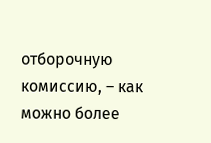отборочную комиссию, – как можно более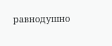равнодушно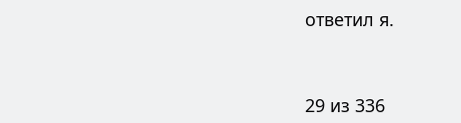ответил я.



29 из 336